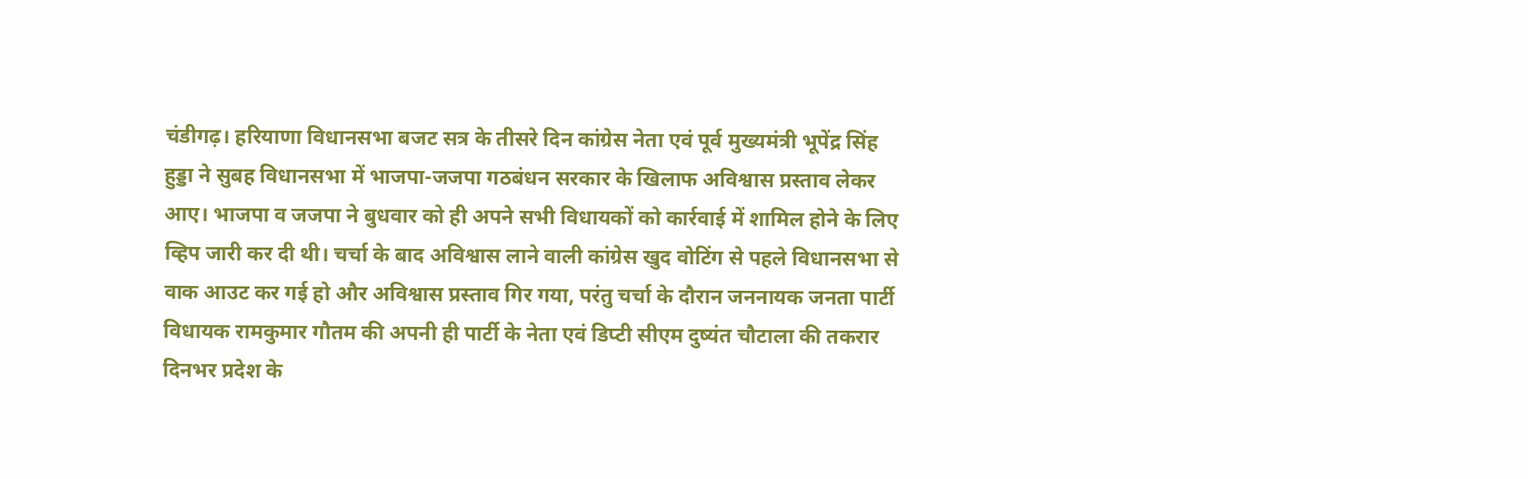चंडीगढ़। हरियाणा विधानसभा बजट सत्र के तीसरे दिन कांग्रेस नेता एवं पूर्व मुख्यमंत्री भूपेंद्र सिंह हुड्डा ने सुबह विधानसभा में भाजपा-जजपा गठबंधन सरकार के खिलाफ अविश्वास प्रस्ताव लेकर आए। भाजपा व जजपा ने बुधवार को ही अपने सभी विधायकों को कार्रवाई में शामिल होने के लिए व्हिप जारी कर दी थी। चर्चा के बाद अविश्वास लाने वाली कांग्रेस खुद वोटिंग से पहले विधानसभा से वाक आउट कर गई हो और अविश्वास प्रस्ताव गिर गया, परंतु चर्चा के दौरान जननायक जनता पार्टी विधायक रामकुमार गौतम की अपनी ही पार्टी के नेता एवं डिप्टी सीएम दुष्यंत चौटाला की तकरार दिनभर प्रदेश के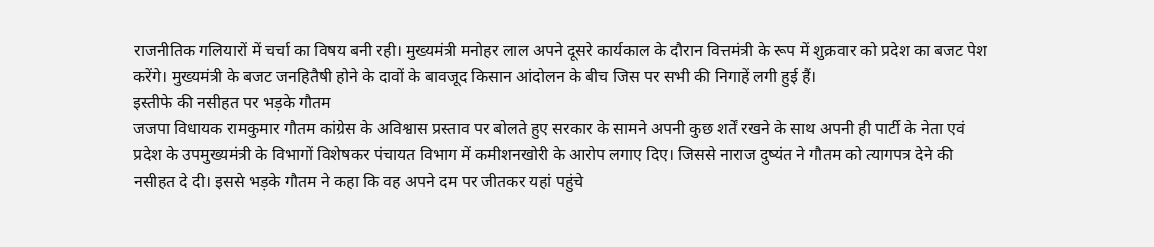राजनीतिक गलियारों में चर्चा का विषय बनी रही। मुख्यमंत्री मनोहर लाल अपने दूसरे कार्यकाल के दौरान वित्तमंत्री के रूप में शुक्रवार को प्रदेश का बजट पेश करेंगे। मुख्यमंत्री के बजट जनहितैषी होने के दावों के बावजूद किसान आंदोलन के बीच जिस पर सभी की निगाहें लगी हुई हैं।
इस्तीफे की नसीहत पर भड़के गौतम
जजपा विधायक रामकुमार गौतम कांग्रेस के अविश्वास प्रस्ताव पर बोलते हुए सरकार के सामने अपनी कुछ शर्तें रखने के साथ अपनी ही पार्टी के नेता एवं प्रदेश के उपमुख्यमंत्री के विभागों विशेषकर पंचायत विभाग में कमीशनखोरी के आरोप लगाए दिए। जिससे नाराज दुष्यंत ने गौतम को त्यागपत्र देने की नसीहत दे दी। इससे भड़के गौतम ने कहा कि वह अपने दम पर जीतकर यहां पहुंचे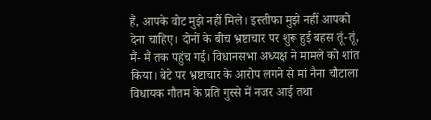हैं, आपके वोट मुझे नहीं मिले। इस्तीफा मुझे नहीं आपको देना चाहिए। दोनों के बीच भ्रष्टाचार पर शुरू हुई बहस तूं-तूं, मैं- मैं तक पहुंच गई। विधानसभा अध्यक्ष ने मामले को शांत किया। बेटे पर भ्रष्टाचार के आरोप लगने से मां नैना चौटाला विधायक गौतम के प्रति गुस्से में नजर आई तथा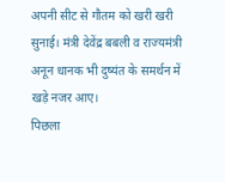अपनी सीट से गौतम को खरी खरी सुनाई। मंत्री देवेंद्र बबली व राज्यमंत्री अनून धानक भी दुष्यंत के समर्थन में खड़े नजर आए।
पिछला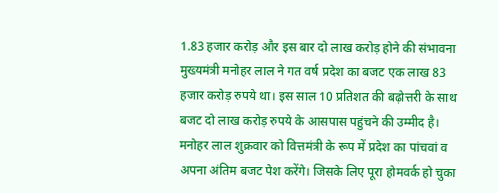1.83 हजार करोड़ और इस बार दो लाख करोड़ होने की संभावना
मुख्यमंत्री मनोहर लाल ने गत वर्ष प्रदेश का बजट एक लाख 83 हजार करोड़ रुपये था। इस साल 10 प्रतिशत की बढ़ोत्तरी के साथ बजट दो लाख करोड़ रुपये के आसपास पहुंचने की उम्मीद है। मनोहर लाल शुक्रवार को वित्तमंत्री के रूप में प्रदेश का पांचवां व अपना अंतिम बजट पेश करेंगे। जिसके लिए पूरा होमवर्क हो चुका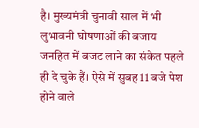है। मुख्यमंत्री चुनावी साल में भी लुभावनी घोषणाओं की बजाय जनहित में बजट लाने का संकेत पहले ही दे चुके हैं। ऐसे में सुबह 11 बजे पेश होने वाले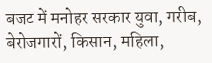बजट में मनोहर सरकार युवा, गरीब, बेरोजगारों, किसान, महिला,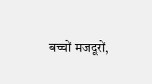बच्चों मजदूरों,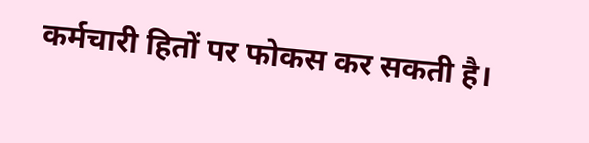कर्मचारी हितों पर फोकस कर सकती है।